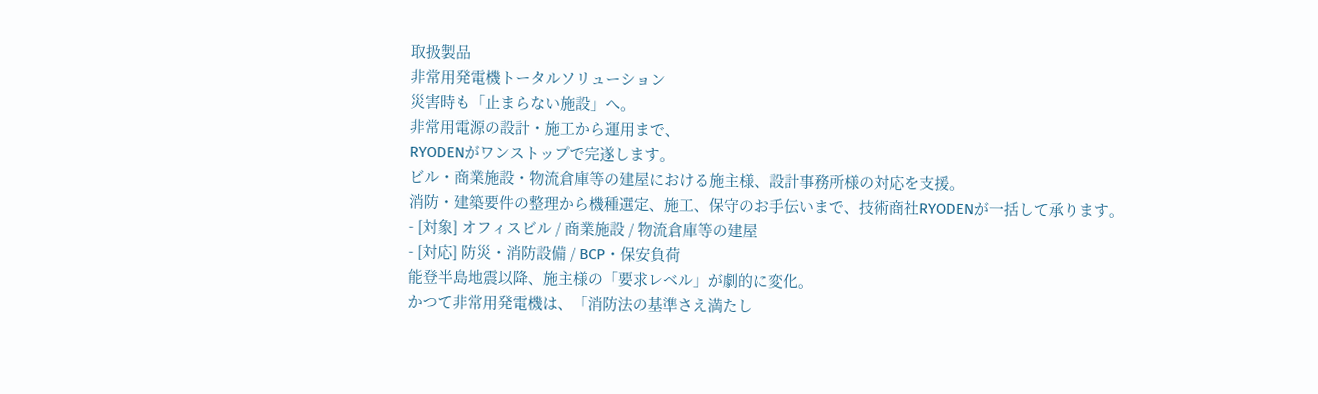取扱製品
非常用発電機トータルソリューション
災害時も「止まらない施設」へ。
非常用電源の設計・施工から運用まで、
RYODENがワンストップで完遂します。
ビル・商業施設・物流倉庫等の建屋における施主様、設計事務所様の対応を支援。
消防・建築要件の整理から機種選定、施工、保守のお手伝いまで、技術商社RYODENが一括して承ります。
- [対象] オフィスビル / 商業施設 / 物流倉庫等の建屋
- [対応] 防災・消防設備 / BCP・保安負荷
能登半島地震以降、施主様の「要求レベル」が劇的に変化。
かつて非常用発電機は、「消防法の基準さえ満たし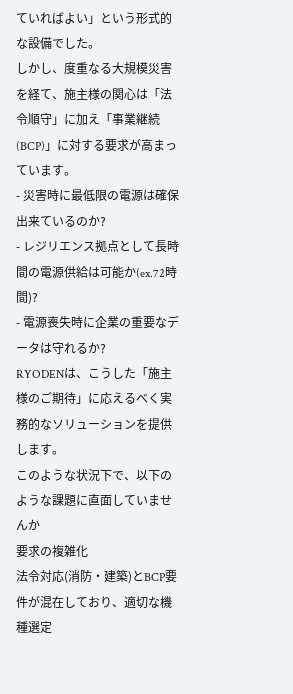ていればよい」という形式的な設備でした。
しかし、度重なる大規模災害を経て、施主様の関心は「法令順守」に加え「事業継続(BCP)」に対する要求が高まっています。
- 災害時に最低限の電源は確保出来ているのか?
- レジリエンス拠点として長時間の電源供給は可能か(ex.72時間)?
- 電源喪失時に企業の重要なデータは守れるか?
RYODENは、こうした「施主様のご期待」に応えるべく実務的なソリューションを提供します。
このような状況下で、以下のような課題に直面していませんか
要求の複雑化
法令対応(消防・建築)とBCP要件が混在しており、適切な機種選定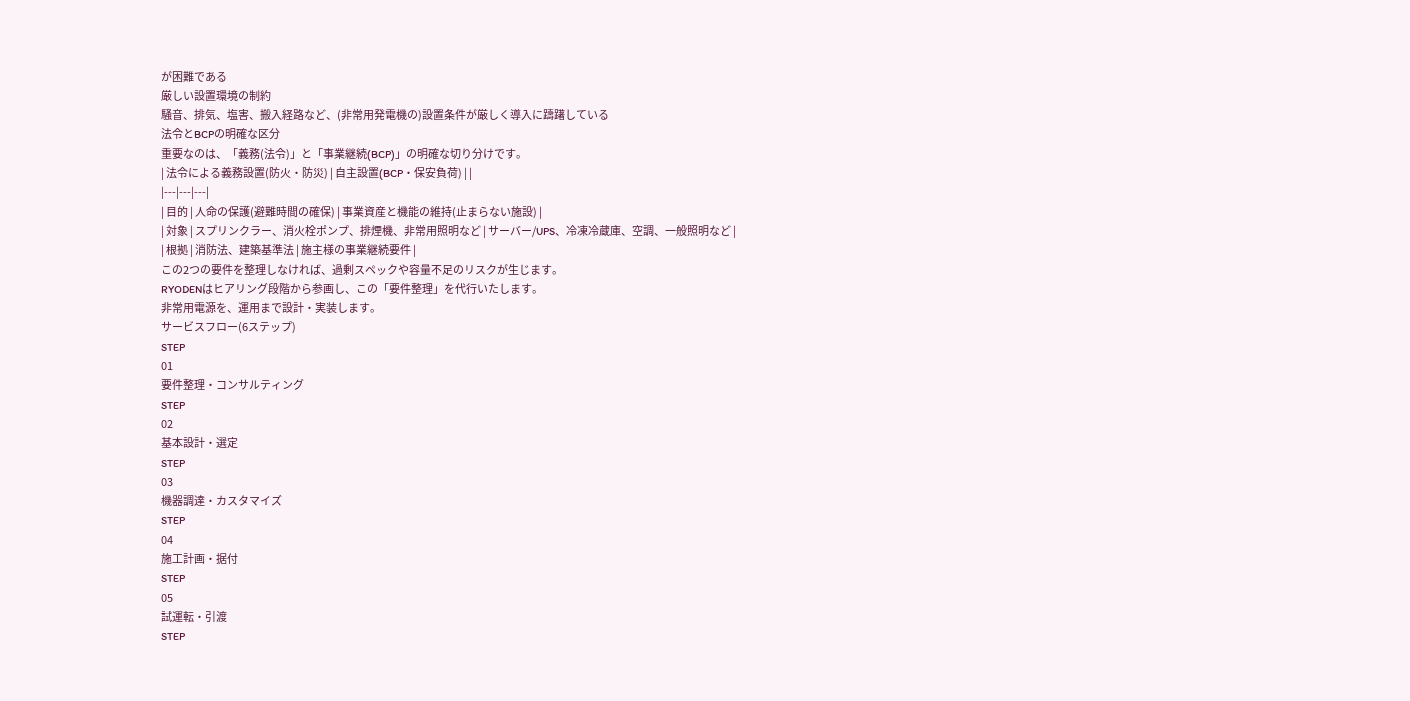が困難である
厳しい設置環境の制約
騒音、排気、塩害、搬入経路など、(非常用発電機の)設置条件が厳しく導入に躊躇している
法令とBCPの明確な区分
重要なのは、「義務(法令)」と「事業継続(BCP)」の明確な切り分けです。
| 法令による義務設置(防火・防災) | 自主設置(BCP・保安負荷) | |
|---|---|---|
| 目的 | 人命の保護(避難時間の確保) | 事業資産と機能の維持(止まらない施設) |
| 対象 | スプリンクラー、消火栓ポンプ、排煙機、非常用照明など | サーバー/UPS、冷凍冷蔵庫、空調、一般照明など |
| 根拠 | 消防法、建築基準法 | 施主様の事業継続要件 |
この2つの要件を整理しなければ、過剰スペックや容量不足のリスクが生じます。
RYODENはヒアリング段階から参画し、この「要件整理」を代行いたします。
非常用電源を、運用まで設計・実装します。
サービスフロー(6ステップ)
STEP
01
要件整理・コンサルティング
STEP
02
基本設計・選定
STEP
03
機器調達・カスタマイズ
STEP
04
施工計画・据付
STEP
05
試運転・引渡
STEP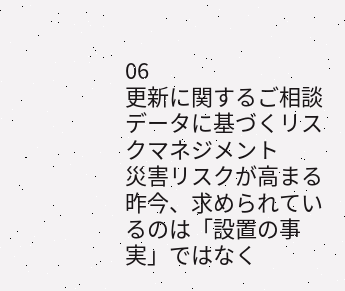06
更新に関するご相談
データに基づくリスクマネジメント
災害リスクが高まる昨今、求められているのは「設置の事実」ではなく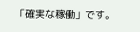「確実な稼働」です。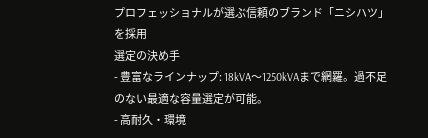プロフェッショナルが選ぶ信頼のブランド「ニシハツ」を採用
選定の決め手
- 豊富なラインナップ: 18kVA〜1250kVAまで網羅。過不足のない最適な容量選定が可能。
- 高耐久・環境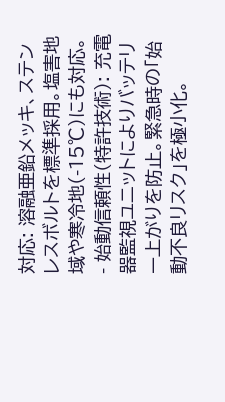対応: 溶融亜鉛メッキ、ステンレスボルトを標準採用。塩害地域や寒冷地(-15℃)にも対応。
- 始動信頼性(特許技術): 充電器監視ユニットによりバッテリー上がりを防止。緊急時の「始動不良リスク」を極小化。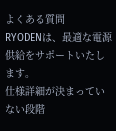よくある質問
RYODENは、最適な電源供給をサポートいたします。
仕様詳細が決まっていない段階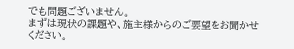でも問題ございません。
まずは現状の課題や、施主様からのご要望をお聞かせください。